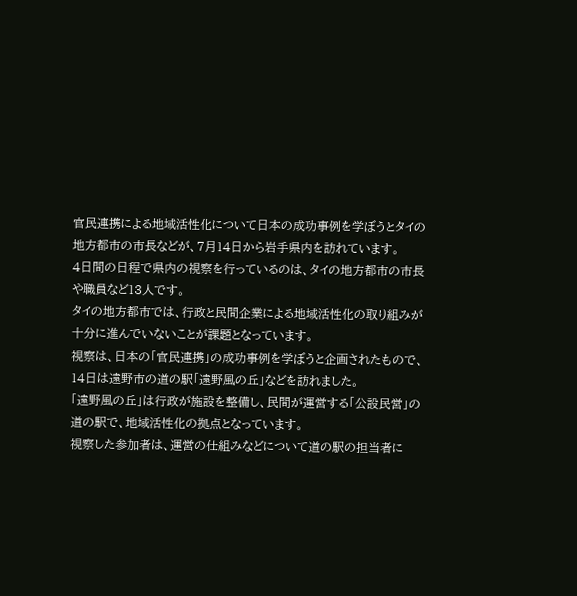官民連携による地域活性化について日本の成功事例を学ぼうとタイの地方都市の市長などが、7月14日から岩手県内を訪れています。
4日間の日程で県内の視察を行っているのは、タイの地方都市の市長や職員など13人です。
タイの地方都市では、行政と民間企業による地域活性化の取り組みが十分に進んでいないことが課題となっています。
視察は、日本の「官民連携」の成功事例を学ぼうと企画されたもので、14日は遠野市の道の駅「遠野風の丘」などを訪れました。
「遠野風の丘」は行政が施設を整備し、民間が運営する「公設民営」の道の駅で、地域活性化の拠点となっています。
視察した参加者は、運営の仕組みなどについて道の駅の担当者に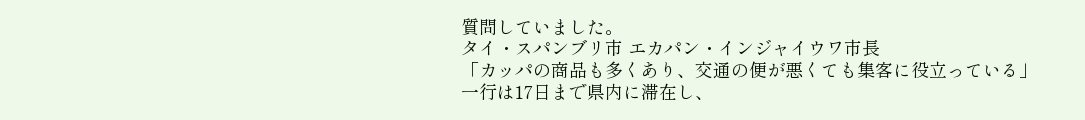質問していました。
タイ・スパンブリ市 エカパン・インジャイウワ市長
「カッパの商品も多くあり、交通の便が悪くても集客に役立っている」
一行は17日まで県内に滞在し、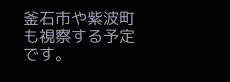釜石市や紫波町も視察する予定です。